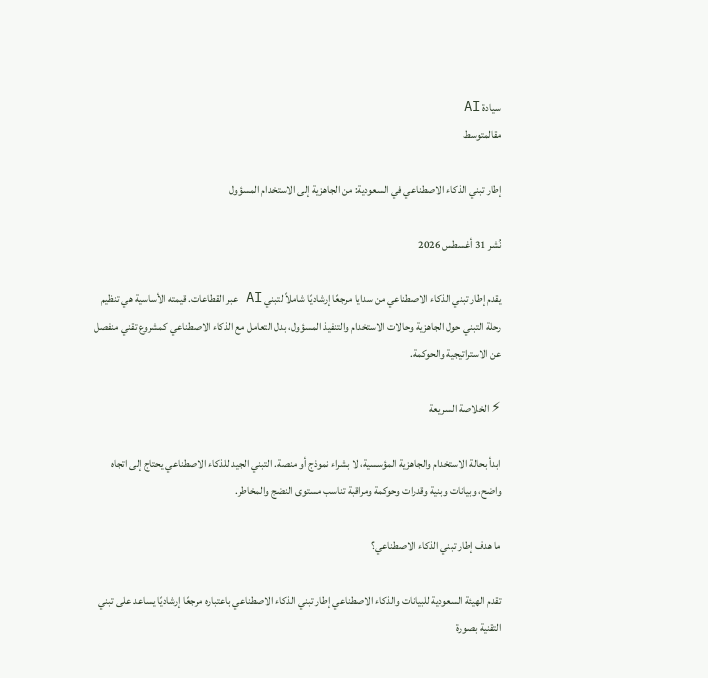سيادة AI
مقالمتوسط

إطار تبني الذكاء الاصطناعي في السعودية: من الجاهزية إلى الاستخدام المسؤول

نُشر 31 أغسطس 2026

يقدم إطار تبني الذكاء الاصطناعي من سدايا مرجعًا إرشاديًا شاملاً لتبني AI عبر القطاعات. قيمته الأساسية هي تنظيم رحلة التبني حول الجاهزية وحالات الاستخدام والتنفيذ المسؤول، بدل التعامل مع الذكاء الاصطناعي كمشروع تقني منفصل عن الاستراتيجية والحوكمة.

⚡ الخلاصة السريعة

ابدأ بحالة الاستخدام والجاهزية المؤسسية، لا بشراء نموذج أو منصة. التبني الجيد للذكاء الاصطناعي يحتاج إلى اتجاه واضح، وبيانات وبنية وقدرات وحوكمة ومراقبة تناسب مستوى النضج والمخاطر.

ما هدف إطار تبني الذكاء الاصطناعي؟

تقدم الهيئة السعودية للبيانات والذكاء الاصطناعي إطار تبني الذكاء الاصطناعي باعتباره مرجعًا إرشاديًا يساعد على تبني التقنية بصورة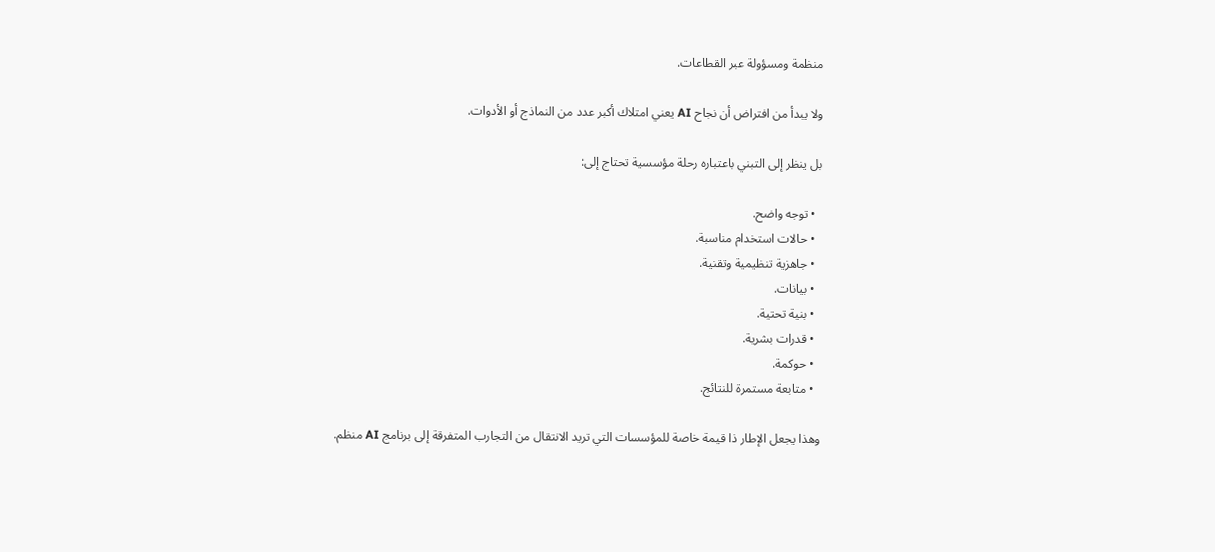منظمة ومسؤولة عبر القطاعات.

ولا يبدأ من افتراض أن نجاح AI يعني امتلاك أكبر عدد من النماذج أو الأدوات.

بل ينظر إلى التبني باعتباره رحلة مؤسسية تحتاج إلى:

  • توجه واضح.
  • حالات استخدام مناسبة.
  • جاهزية تنظيمية وتقنية.
  • بيانات.
  • بنية تحتية.
  • قدرات بشرية.
  • حوكمة.
  • متابعة مستمرة للنتائج.

وهذا يجعل الإطار ذا قيمة خاصة للمؤسسات التي تريد الانتقال من التجارب المتفرقة إلى برنامج AI منظم.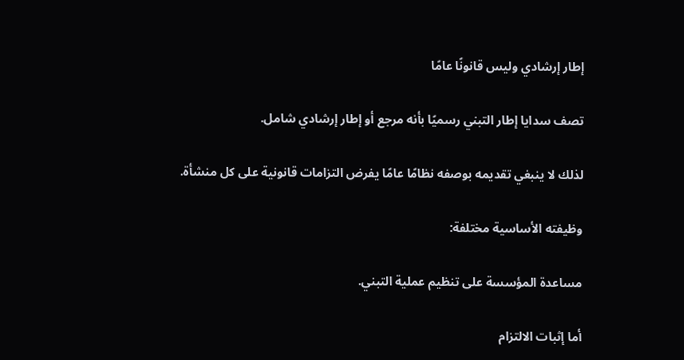إطار إرشادي وليس قانونًا عامًا

تصف سدايا إطار التبني رسميًا بأنه مرجع أو إطار إرشادي شامل.

لذلك لا ينبغي تقديمه بوصفه نظامًا عامًا يفرض التزامات قانونية على كل منشأة.

وظيفته الأساسية مختلفة:

مساعدة المؤسسة على تنظيم عملية التبني.

أما إثبات الالتزام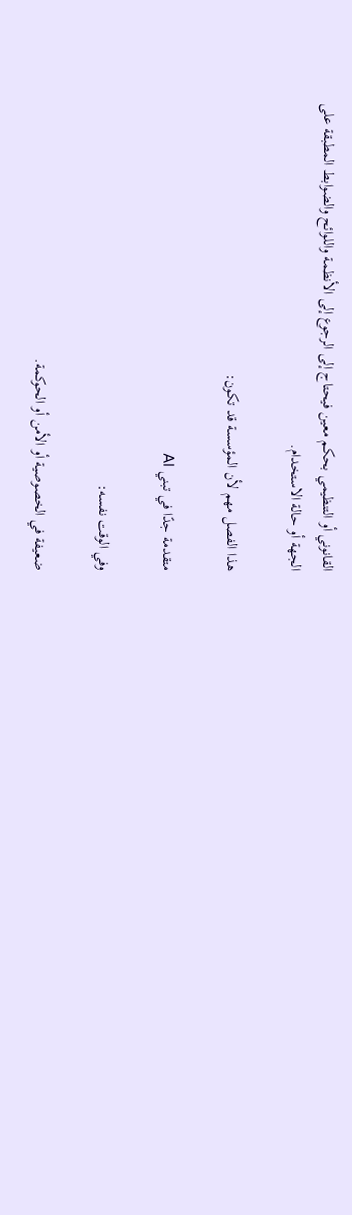القانوني أو التنظيمي بحكم معين فيحتاج إلى الرجوع إلى الأنظمة واللوائح والضوابط المطبقة على الجهة أو حالة الاستخدام.

هذا الفصل مهم لأن المؤسسة قد تكون:

متقدمة جدًا في تبني AI

وفي الوقت نفسه:

ضعيفة في الخصوصية أو الأمن أو الحوكمة.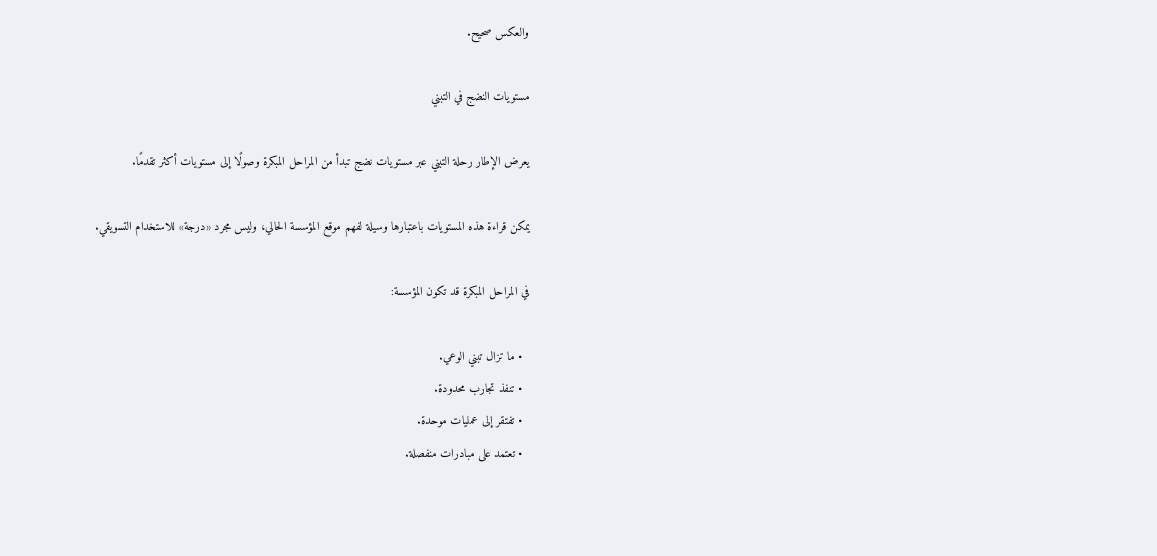والعكس صحيح.

مستويات النضج في التبني

يعرض الإطار رحلة التبني عبر مستويات نضج تبدأ من المراحل المبكرة وصولًا إلى مستويات أكثر تقدمًا.

يمكن قراءة هذه المستويات باعتبارها وسيلة لفهم موقع المؤسسة الحالي، وليس مجرد «درجة» للاستخدام التسويقي.

في المراحل المبكرة قد تكون المؤسسة:

  • ما تزال تبني الوعي.
  • تنفذ تجارب محدودة.
  • تفتقر إلى عمليات موحدة.
  • تعتمد على مبادرات منفصلة.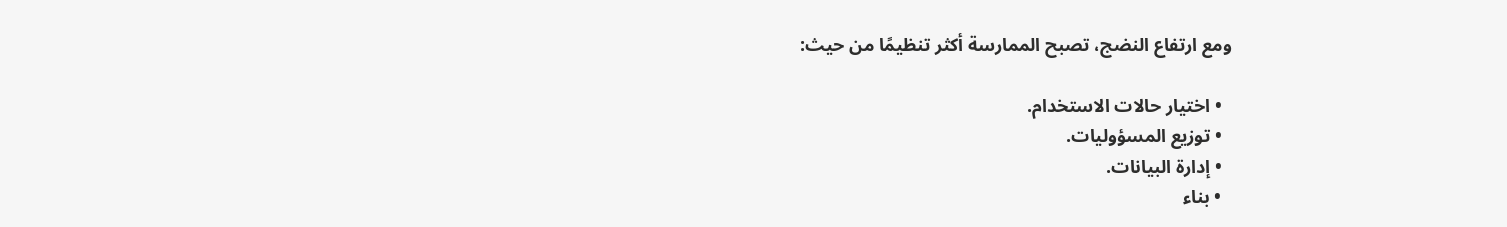ومع ارتفاع النضج، تصبح الممارسة أكثر تنظيمًا من حيث:

  • اختيار حالات الاستخدام.
  • توزيع المسؤوليات.
  • إدارة البيانات.
  • بناء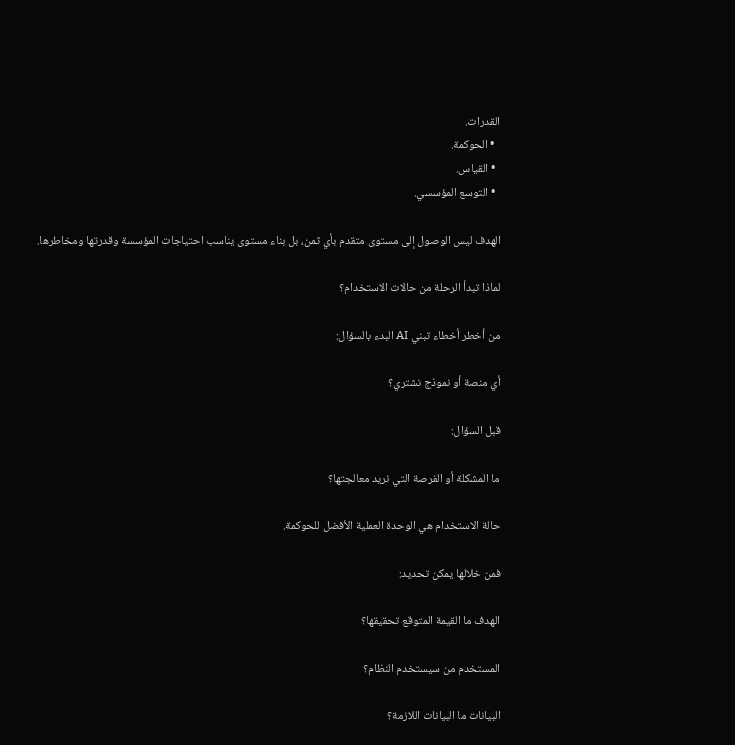القدرات.
  • الحوكمة.
  • القياس.
  • التوسع المؤسسي.

الهدف ليس الوصول إلى مستوى متقدم بأي ثمن، بل بناء مستوى يناسب احتياجات المؤسسة وقدرتها ومخاطرها.

لماذا تبدأ الرحلة من حالات الاستخدام؟

من أخطر أخطاء تبني AI البدء بالسؤال:

أي منصة أو نموذج نشتري؟

قبل السؤال:

ما المشكلة أو الفرصة التي نريد معالجتها؟

حالة الاستخدام هي الوحدة العملية الأفضل للحوكمة.

فمن خلالها يمكن تحديد:

الهدف ما القيمة المتوقع تحقيقها؟

المستخدم من سيستخدم النظام؟

البيانات ما البيانات اللازمة؟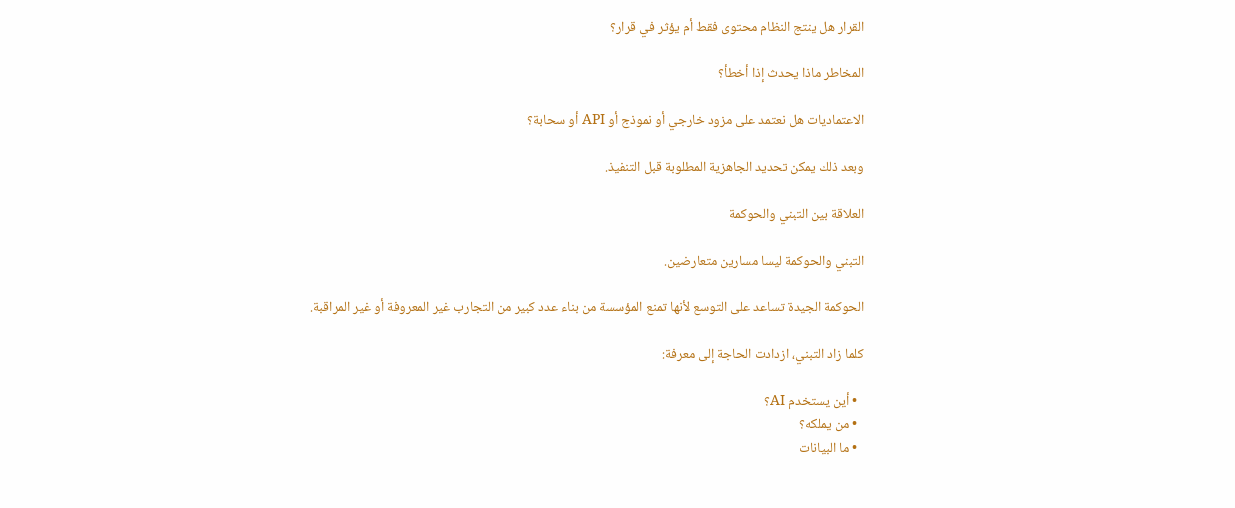القرار هل ينتج النظام محتوى فقط أم يؤثر في قرار؟

المخاطر ماذا يحدث إذا أخطأ؟

الاعتماديات هل نعتمد على مزود خارجي أو نموذج أو API أو سحابة؟

وبعد ذلك يمكن تحديد الجاهزية المطلوبة قبل التنفيذ.

العلاقة بين التبني والحوكمة

التبني والحوكمة ليسا مسارين متعارضين.

الحوكمة الجيدة تساعد على التوسع لأنها تمنع المؤسسة من بناء عدد كبير من التجارب غير المعروفة أو غير المراقبة.

كلما زاد التبني، ازدادت الحاجة إلى معرفة:

  • أين يستخدم AI؟
  • من يملكه؟
  • ما البيانات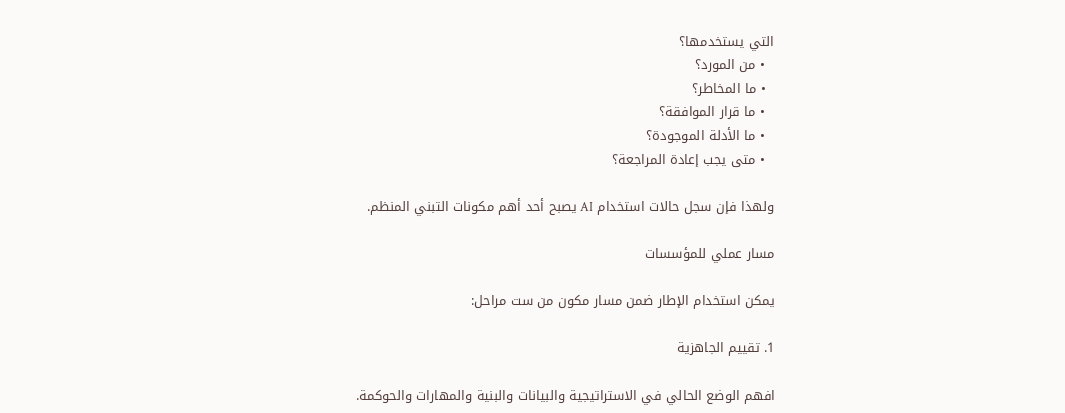التي يستخدمها؟
  • من المورد؟
  • ما المخاطر؟
  • ما قرار الموافقة؟
  • ما الأدلة الموجودة؟
  • متى يجب إعادة المراجعة؟

ولهذا فإن سجل حالات استخدام AI يصبح أحد أهم مكونات التبني المنظم.

مسار عملي للمؤسسات

يمكن استخدام الإطار ضمن مسار مكون من ست مراحل:

1. تقييم الجاهزية

افهم الوضع الحالي في الاستراتيجية والبيانات والبنية والمهارات والحوكمة.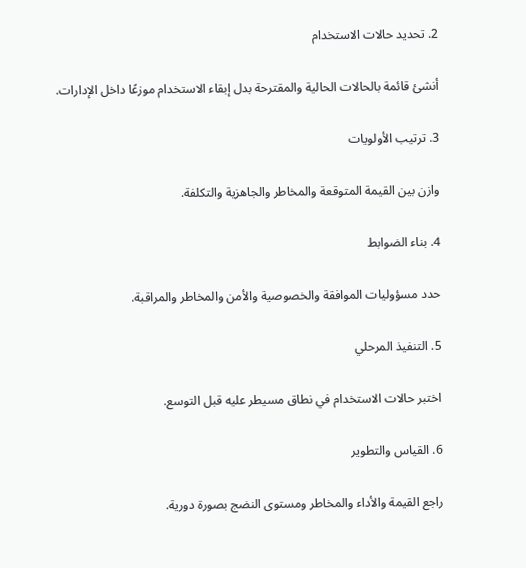2. تحديد حالات الاستخدام

أنشئ قائمة بالحالات الحالية والمقترحة بدل إبقاء الاستخدام موزعًا داخل الإدارات.

3. ترتيب الأولويات

وازن بين القيمة المتوقعة والمخاطر والجاهزية والتكلفة.

4. بناء الضوابط

حدد مسؤوليات الموافقة والخصوصية والأمن والمخاطر والمراقبة.

5. التنفيذ المرحلي

اختبر حالات الاستخدام في نطاق مسيطر عليه قبل التوسع.

6. القياس والتطوير

راجع القيمة والأداء والمخاطر ومستوى النضج بصورة دورية.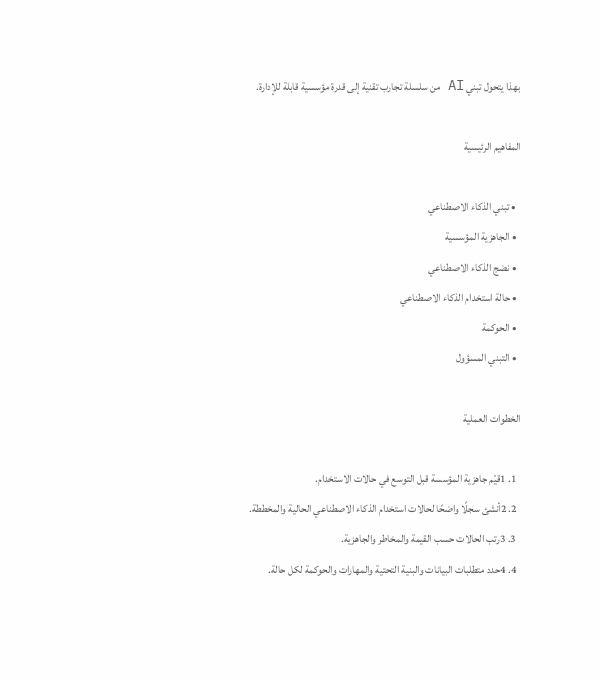بهذا يتحول تبني AI من سلسلة تجارب تقنية إلى قدرة مؤسسية قابلة للإدارة.

المفاهيم الرئيسية

  • تبني الذكاء الاصطناعي
  • الجاهزية المؤسسية
  • نضج الذكاء الاصطناعي
  • حالة استخدام الذكاء الاصطناعي
  • الحوكمة
  • التبني المسؤول

الخطوات العملية

  1. 1قيّم جاهزية المؤسسة قبل التوسع في حالات الاستخدام.
  2. 2أنشئ سجلًا واضحًا لحالات استخدام الذكاء الاصطناعي الحالية والمخططة.
  3. 3رتب الحالات حسب القيمة والمخاطر والجاهزية.
  4. 4حدد متطلبات البيانات والبنية التحتية والمهارات والحوكمة لكل حالة.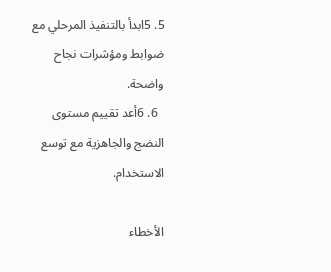5. 5ابدأ بالتنفيذ المرحلي مع ضوابط ومؤشرات نجاح واضحة.
  6. 6أعد تقييم مستوى النضج والجاهزية مع توسع الاستخدام.

الأخطاء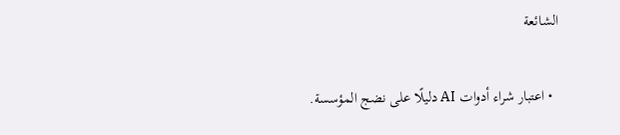الشائعة

  • اعتبار شراء أدوات AI دليلًا على نضج المؤسسة.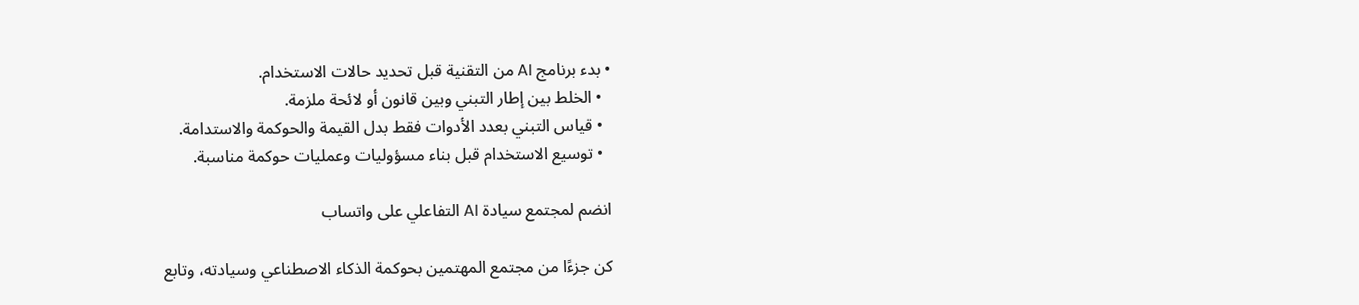• بدء برنامج AI من التقنية قبل تحديد حالات الاستخدام.
  • الخلط بين إطار التبني وبين قانون أو لائحة ملزمة.
  • قياس التبني بعدد الأدوات فقط بدل القيمة والحوكمة والاستدامة.
  • توسيع الاستخدام قبل بناء مسؤوليات وعمليات حوكمة مناسبة.

انضم لمجتمع سيادة AI التفاعلي على واتساب

كن جزءًا من مجتمع المهتمين بحوكمة الذكاء الاصطناعي وسيادته، وتابع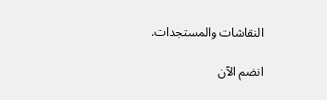النقاشات والمستجدات.

انضم الآن